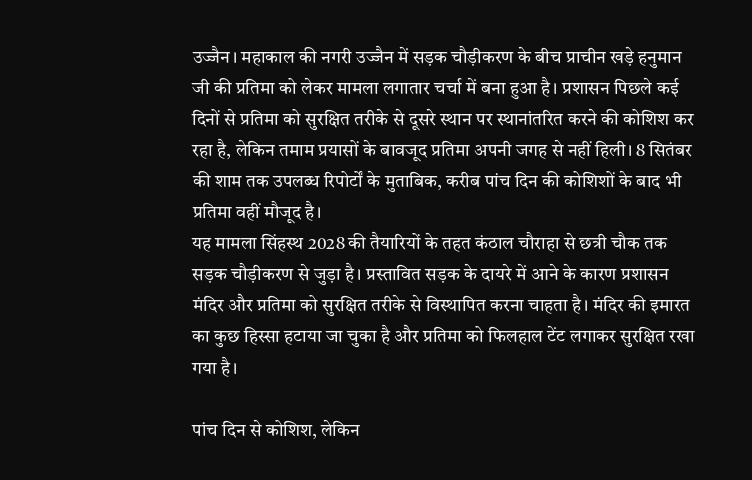उज्जैन। महाकाल की नगरी उज्जैन में सड़क चौड़ीकरण के बीच प्राचीन खड़े हनुमान जी की प्रतिमा को लेकर मामला लगातार चर्चा में बना हुआ है। प्रशासन पिछले कई दिनों से प्रतिमा को सुरक्षित तरीके से दूसरे स्थान पर स्थानांतरित करने की कोशिश कर रहा है, लेकिन तमाम प्रयासों के बावजूद प्रतिमा अपनी जगह से नहीं हिली। 8 सितंबर की शाम तक उपलब्ध रिपोर्टों के मुताबिक, करीब पांच दिन की कोशिशों के बाद भी प्रतिमा वहीं मौजूद है।
यह मामला सिंहस्थ 2028 की तैयारियों के तहत कंठाल चौराहा से छत्री चौक तक सड़क चौड़ीकरण से जुड़ा है। प्रस्तावित सड़क के दायरे में आने के कारण प्रशासन मंदिर और प्रतिमा को सुरक्षित तरीके से विस्थापित करना चाहता है। मंदिर की इमारत का कुछ हिस्सा हटाया जा चुका है और प्रतिमा को फिलहाल टेंट लगाकर सुरक्षित रखा गया है।

पांच दिन से कोशिश, लेकिन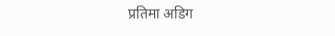प्रतिमा अडिग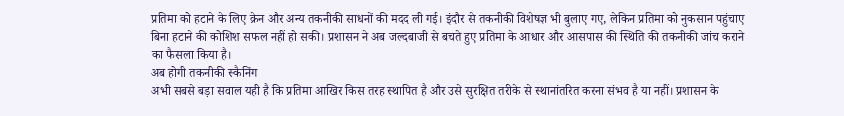प्रतिमा को हटाने के लिए क्रेन और अन्य तकनीकी साधनों की मदद ली गई। इंदौर से तकनीकी विशेषज्ञ भी बुलाए गए, लेकिन प्रतिमा को नुकसान पहुंचाए बिना हटाने की कोशिश सफल नहीं हो सकी। प्रशासन ने अब जल्दबाजी से बचते हुए प्रतिमा के आधार और आसपास की स्थिति की तकनीकी जांच कराने का फैसला किया है।
अब होगी तकनीकी स्कैनिंग
अभी सबसे बड़ा सवाल यही है कि प्रतिमा आखिर किस तरह स्थापित है और उसे सुरक्षित तरीके से स्थानांतरित करना संभव है या नहीं। प्रशासन के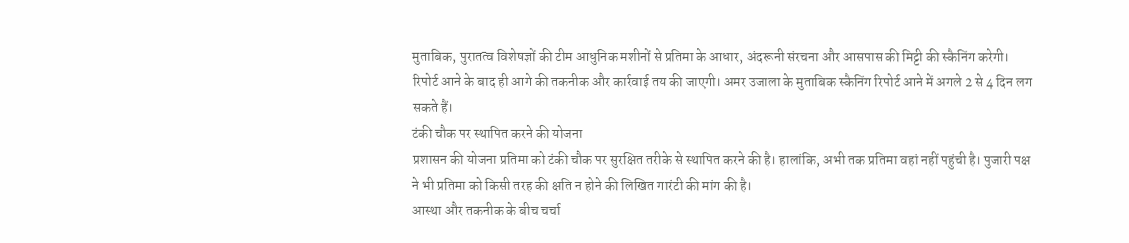मुताबिक, पुरातत्व विशेषज्ञों की टीम आधुनिक मशीनों से प्रतिमा के आधार, अंदरूनी संरचना और आसपास की मिट्टी की स्कैनिंग करेगी। रिपोर्ट आने के बाद ही आगे की तकनीक और कार्रवाई तय की जाएगी। अमर उजाला के मुताबिक स्कैनिंग रिपोर्ट आने में अगले 2 से 4 दिन लग सकते हैं।
टंकी चौक पर स्थापित करने की योजना
प्रशासन की योजना प्रतिमा को टंकी चौक पर सुरक्षित तरीके से स्थापित करने की है। हालांकि, अभी तक प्रतिमा वहां नहीं पहुंची है। पुजारी पक्ष ने भी प्रतिमा को किसी तरह की क्षति न होने की लिखित गारंटी की मांग की है।
आस्था और तकनीक के बीच चर्चा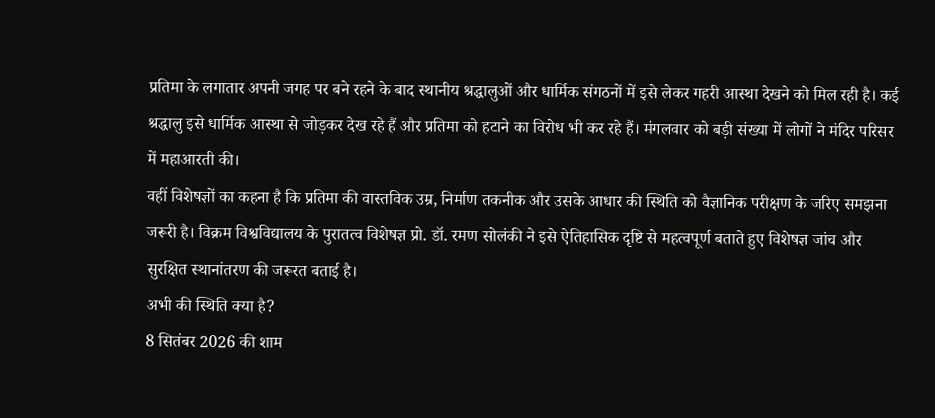प्रतिमा के लगातार अपनी जगह पर बने रहने के बाद स्थानीय श्रद्धालुओं और धार्मिक संगठनों में इसे लेकर गहरी आस्था देखने को मिल रही है। कई श्रद्धालु इसे धार्मिक आस्था से जोड़कर देख रहे हैं और प्रतिमा को हटाने का विरोध भी कर रहे हैं। मंगलवार को बड़ी संख्या में लोगों ने मंदिर परिसर में महाआरती की।
वहीं विशेषज्ञों का कहना है कि प्रतिमा की वास्तविक उम्र, निर्माण तकनीक और उसके आधार की स्थिति को वैज्ञानिक परीक्षण के जरिए समझना जरूरी है। विक्रम विश्वविद्यालय के पुरातत्व विशेषज्ञ प्रो. डॉ. रमण सोलंकी ने इसे ऐतिहासिक दृष्टि से महत्वपूर्ण बताते हुए विशेषज्ञ जांच और सुरक्षित स्थानांतरण की जरूरत बताई है।
अभी की स्थिति क्या है?
8 सितंबर 2026 की शाम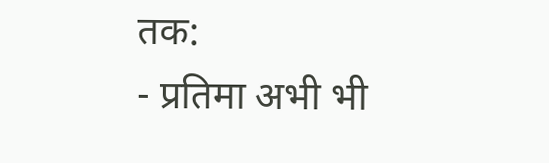तक:
- प्रतिमा अभी भी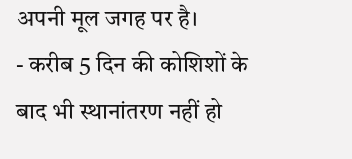अपनी मूल जगह पर है।
- करीब 5 दिन की कोशिशों के बाद भी स्थानांतरण नहीं हो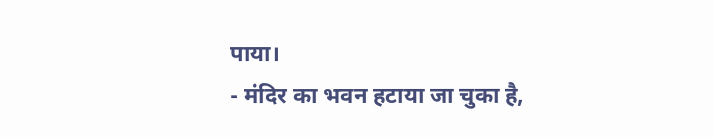पाया।
- मंदिर का भवन हटाया जा चुका है,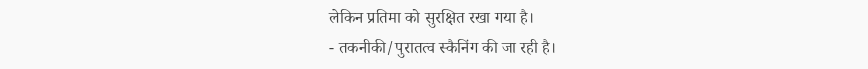लेकिन प्रतिमा को सुरक्षित रखा गया है।
- तकनीकी/पुरातत्व स्कैनिंग की जा रही है।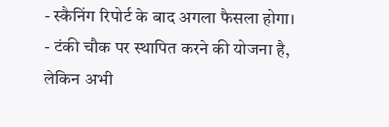- स्कैनिंग रिपोर्ट के बाद अगला फैसला होगा।
- टंकी चौक पर स्थापित करने की योजना है, लेकिन अभी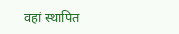वहां स्थापित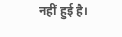नहीं हुई है।